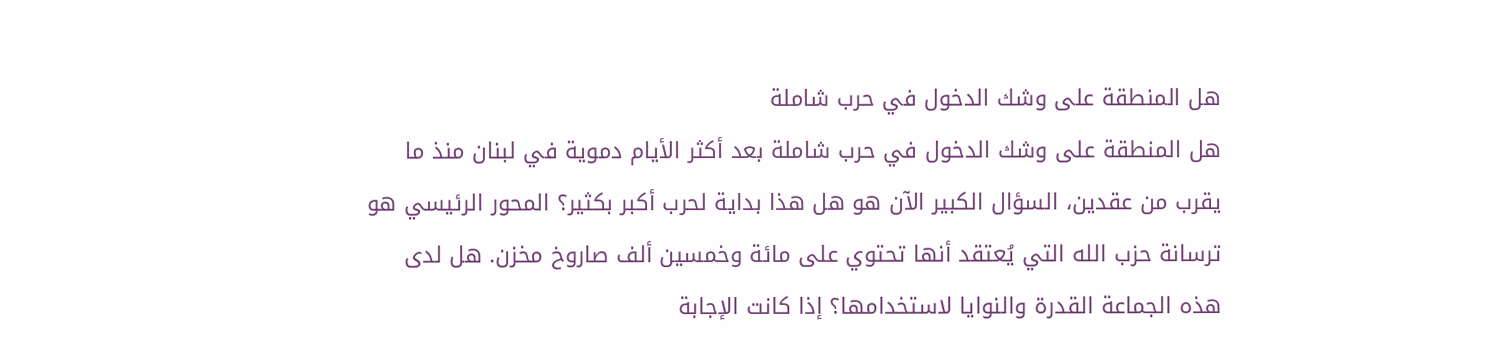هل المنطقة على وشك الدخول في حرب شاملة
هل المنطقة على وشك الدخول في حرب شاملة بعد أكثر الأيام دموية في لبنان منذ ما يقرب من عقدين، السؤال الكبير الآن هو هل هذا بداية لحرب أكبر بكثير؟ المحور الرئيسي هو ترسانة حزب الله التي يُعتقد أنها تحتوي على مائة وخمسين ألف صاروخ مخزن. هل لدى هذه الجماعة القدرة والنوايا لاستخدامها؟ إذا كانت الإجابة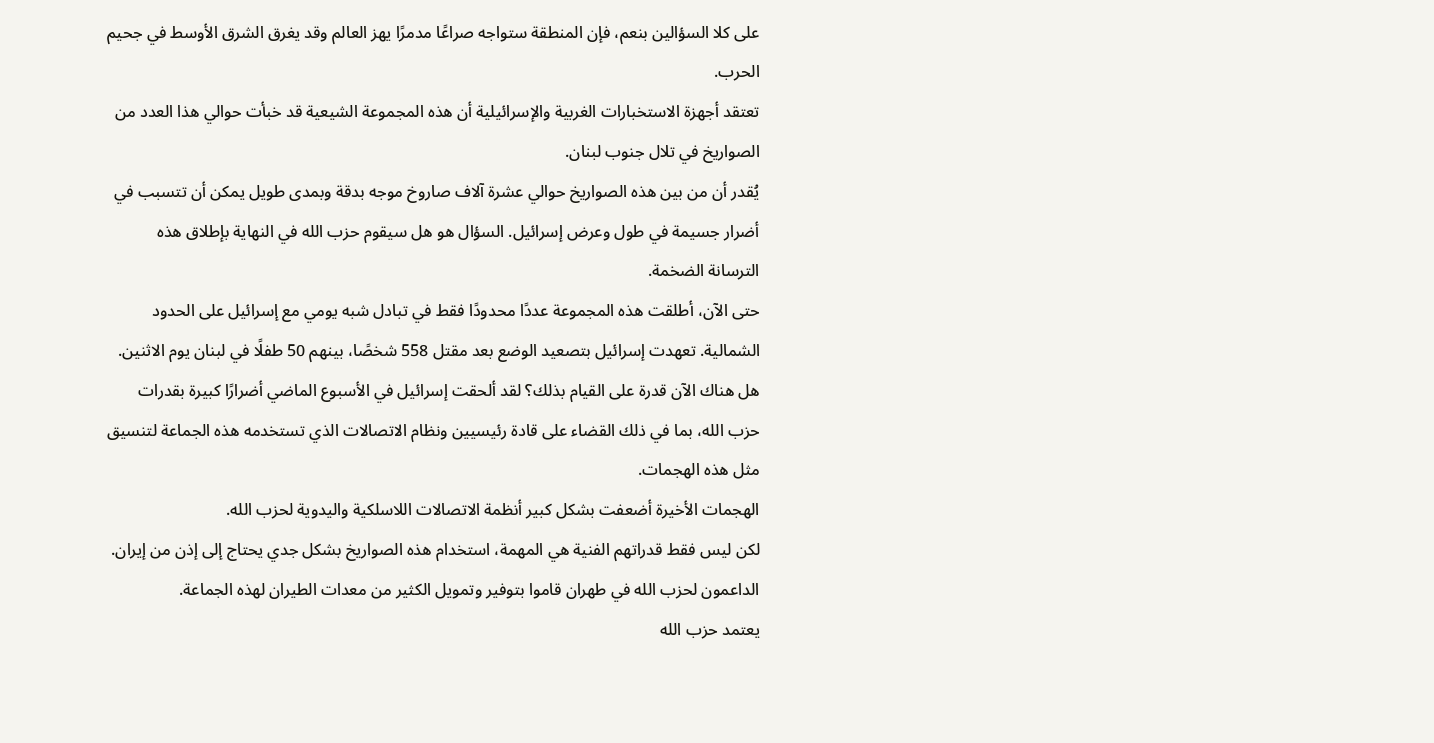على كلا السؤالين بنعم، فإن المنطقة ستواجه صراعًا مدمرًا يهز العالم وقد يغرق الشرق الأوسط في جحيم الحرب.
تعتقد أجهزة الاستخبارات الغربية والإسرائيلية أن هذه المجموعة الشيعية قد خبأت حوالي هذا العدد من الصواريخ في تلال جنوب لبنان.
يُقدر أن من بين هذه الصواريخ حوالي عشرة آلاف صاروخ موجه بدقة وبمدى طويل يمكن أن تتسبب في أضرار جسيمة في طول وعرض إسرائيل. السؤال هو هل سيقوم حزب الله في النهاية بإطلاق هذه الترسانة الضخمة.
حتى الآن، أطلقت هذه المجموعة عددًا محدودًا فقط في تبادل شبه يومي مع إسرائيل على الحدود الشمالية. تعهدت إسرائيل بتصعيد الوضع بعد مقتل 558 شخصًا، بينهم 50 طفلًا في لبنان يوم الاثنين.
هل هناك الآن قدرة على القيام بذلك؟ لقد ألحقت إسرائيل في الأسبوع الماضي أضرارًا كبيرة بقدرات حزب الله، بما في ذلك القضاء على قادة رئيسيين ونظام الاتصالات الذي تستخدمه هذه الجماعة لتنسيق مثل هذه الهجمات.
الهجمات الأخيرة أضعفت بشكل كبير أنظمة الاتصالات اللاسلكية واليدوية لحزب الله.
لكن ليس فقط قدراتهم الفنية هي المهمة، استخدام هذه الصواريخ بشكل جدي يحتاج إلى إذن من إيران. الداعمون لحزب الله في طهران قاموا بتوفير وتمويل الكثير من معدات الطيران لهذه الجماعة.
يعتمد حزب الله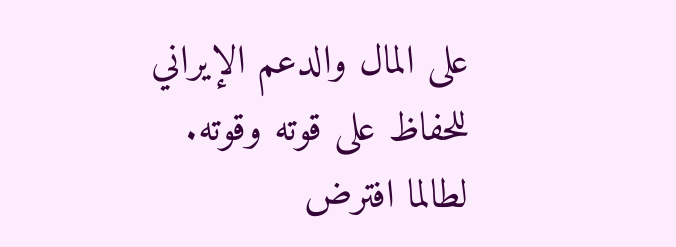على المال والدعم الإيراني للحفاظ على قوته وقوته.
لطالما افترض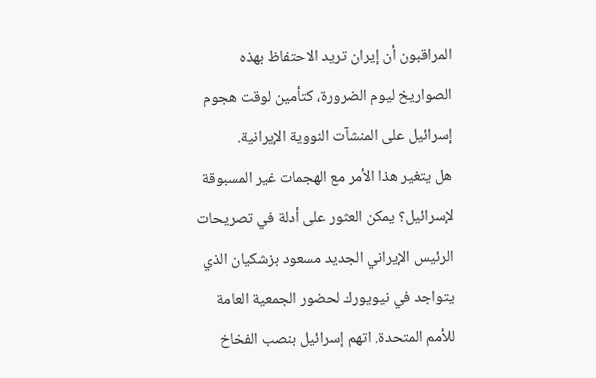المراقبون أن إيران تريد الاحتفاظ بهذه الصواريخ ليوم الضرورة، كتأمين لوقت هجوم إسرائيل على المنشآت النووية الإيرانية.
هل يتغير هذا الأمر مع الهجمات غير المسبوقة لإسرائيل؟ يمكن العثور على أدلة في تصريحات الرئيس الإيراني الجديد مسعود بزشكيان الذي يتواجد في نيويورك لحضور الجمعية العامة للأمم المتحدة. اتهم إسرائيل بنصب الفخاخ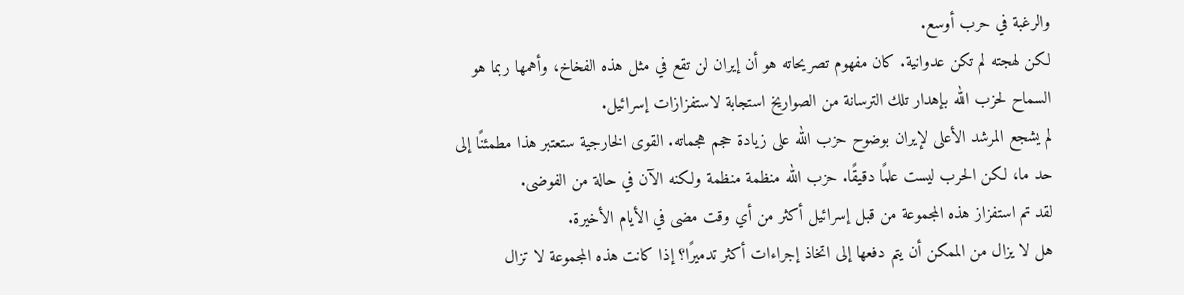والرغبة في حرب أوسع.
لكن لهجته لم تكن عدوانية. كان مفهوم تصريحاته هو أن إيران لن تقع في مثل هذه الفخاخ، وأهمها ربما هو السماح لحزب الله بإهدار تلك الترسانة من الصواريخ استجابة لاستفزازات إسرائيل.
لم يشجع المرشد الأعلى لإيران بوضوح حزب الله على زيادة حجم هجماته. القوى الخارجية ستعتبر هذا مطمئنًا إلى حد ما، لكن الحرب ليست علمًا دقيقًا. حزب الله منظمة منظمة ولكنه الآن في حالة من الفوضى.
لقد تم استفزاز هذه المجموعة من قبل إسرائيل أكثر من أي وقت مضى في الأيام الأخيرة.
هل لا يزال من الممكن أن يتم دفعها إلى اتخاذ إجراءات أكثر تدميرًا؟ إذا كانت هذه المجموعة لا تزال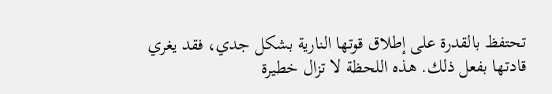تحتفظ بالقدرة على إطلاق قوتها النارية بشكل جدي، فقد يغري قادتها بفعل ذلك. هذه اللحظة لا تزال خطيرة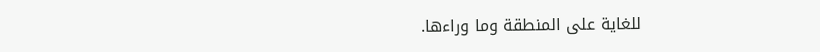للغاية على المنطقة وما وراءها.